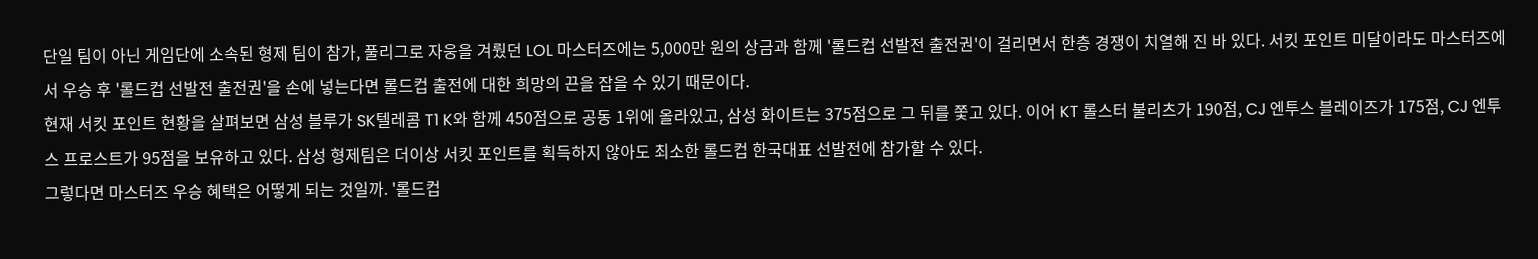단일 팀이 아닌 게임단에 소속된 형제 팀이 참가, 풀리그로 자웅을 겨뤘던 LOL 마스터즈에는 5,000만 원의 상금과 함께 '롤드컵 선발전 출전권'이 걸리면서 한층 경쟁이 치열해 진 바 있다. 서킷 포인트 미달이라도 마스터즈에서 우승 후 '롤드컵 선발전 출전권'을 손에 넣는다면 롤드컵 출전에 대한 희망의 끈을 잡을 수 있기 때문이다.
현재 서킷 포인트 현황을 살펴보면 삼성 블루가 SK텔레콤 T1 K와 함께 450점으로 공동 1위에 올라있고, 삼성 화이트는 375점으로 그 뒤를 쫓고 있다. 이어 KT 롤스터 불리츠가 190점, CJ 엔투스 블레이즈가 175점, CJ 엔투스 프로스트가 95점을 보유하고 있다. 삼성 형제팀은 더이상 서킷 포인트를 획득하지 않아도 최소한 롤드컵 한국대표 선발전에 참가할 수 있다.
그렇다면 마스터즈 우승 혜택은 어떻게 되는 것일까. '롤드컵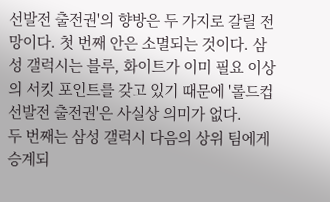선발전 출전권'의 향방은 두 가지로 갈릴 전망이다. 첫 번째 안은 소멸되는 것이다. 삼성 갤럭시는 블루, 화이트가 이미 필요 이상의 서킷 포인트를 갖고 있기 때문에 '롤드컵 선발전 출전권'은 사실상 의미가 없다.
두 번째는 삼성 갤럭시 다음의 상위 팀에게 승계되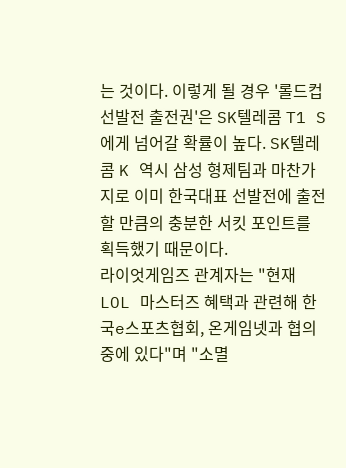는 것이다. 이렇게 될 경우 '롤드컵 선발전 출전권'은 SK텔레콤 T1 S에게 넘어갈 확률이 높다. SK텔레콤 K 역시 삼성 형제팀과 마찬가지로 이미 한국대표 선발전에 출전할 만큼의 충분한 서킷 포인트를 획득했기 때문이다.
라이엇게임즈 관계자는 "현재 LOL 마스터즈 혜택과 관련해 한국e스포츠협회, 온게임넷과 협의 중에 있다"며 "소멸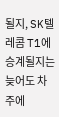될지, SK텔레콤 T1에 승계될지는 늦어도 차주에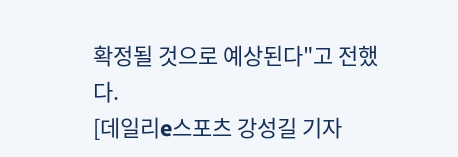확정될 것으로 예상된다"고 전했다.
[데일리e스포츠 강성길 기자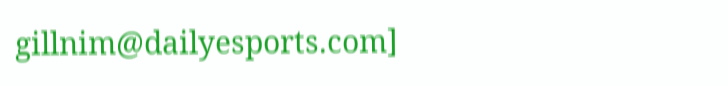gillnim@dailyesports.com]